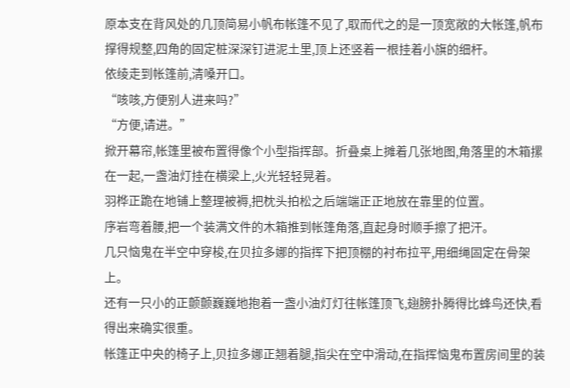原本支在背风处的几顶简易小帆布帐篷不见了,取而代之的是一顶宽敞的大帐篷,帆布撑得规整,四角的固定桩深深钉进泥土里,顶上还竖着一根挂着小旗的细杆。
依绫走到帐篷前,清嗓开口。
“咳咳,方便别人进来吗?”
“方便,请进。”
掀开幕帘,帐篷里被布置得像个小型指挥部。折叠桌上摊着几张地图,角落里的木箱摞在一起,一盏油灯挂在横梁上,火光轻轻晃着。
羽桦正跪在地铺上整理被褥,把枕头拍松之后端端正正地放在靠里的位置。
序岩弯着腰,把一个装满文件的木箱推到帐篷角落,直起身时顺手擦了把汗。
几只恼鬼在半空中穿梭,在贝拉多娜的指挥下把顶棚的衬布拉平,用细绳固定在骨架上。
还有一只小的正颤颤巍巍地抱着一盏小油灯灯往帐篷顶飞,翅膀扑腾得比蜂鸟还快,看得出来确实很重。
帐篷正中央的椅子上,贝拉多娜正翘着腿,指尖在空中滑动,在指挥恼鬼布置房间里的装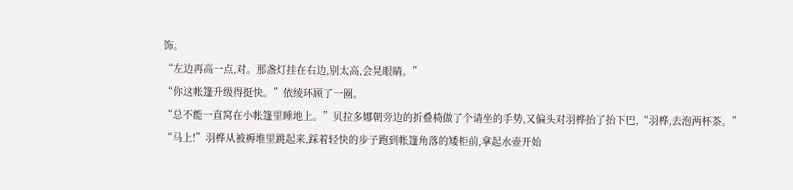饰。
“左边再高一点,对。那盏灯挂在右边,别太高,会晃眼睛。”
“你这帐篷升级得挺快。”依绫环顾了一圈。
“总不能一直窝在小帐篷里睡地上。”贝拉多娜朝旁边的折叠椅做了个请坐的手势,又偏头对羽桦抬了抬下巴,“羽桦,去泡两杯茶。”
“马上!”羽桦从被褥堆里跳起来,踩着轻快的步子跑到帐篷角落的矮柜前,拿起水壶开始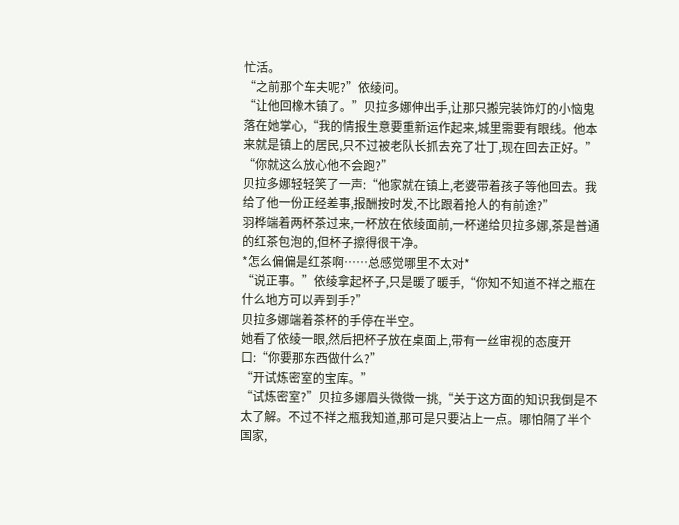忙活。
“之前那个车夫呢?”依绫问。
“让他回橡木镇了。”贝拉多娜伸出手,让那只搬完装饰灯的小恼鬼落在她掌心,“我的情报生意要重新运作起来,城里需要有眼线。他本来就是镇上的居民,只不过被老队长抓去充了壮丁,现在回去正好。”
“你就这么放心他不会跑?”
贝拉多娜轻轻笑了一声:“他家就在镇上,老婆带着孩子等他回去。我给了他一份正经差事,报酬按时发,不比跟着抢人的有前途?”
羽桦端着两杯茶过来,一杯放在依绫面前,一杯递给贝拉多娜,茶是普通的红茶包泡的,但杯子擦得很干净。
*怎么偏偏是红茶啊……总感觉哪里不太对*
“说正事。”依绫拿起杯子,只是暖了暖手,“你知不知道不祥之瓶在什么地方可以弄到手?”
贝拉多娜端着茶杯的手停在半空。
她看了依绫一眼,然后把杯子放在桌面上,带有一丝审视的态度开口:“你要那东西做什么?”
“开试炼密室的宝库。”
“试炼密室?”贝拉多娜眉头微微一挑,“关于这方面的知识我倒是不太了解。不过不祥之瓶我知道,那可是只要沾上一点。哪怕隔了半个国家,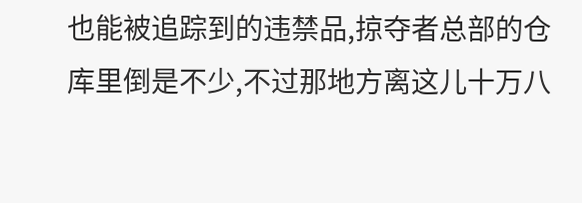也能被追踪到的违禁品,掠夺者总部的仓库里倒是不少,不过那地方离这儿十万八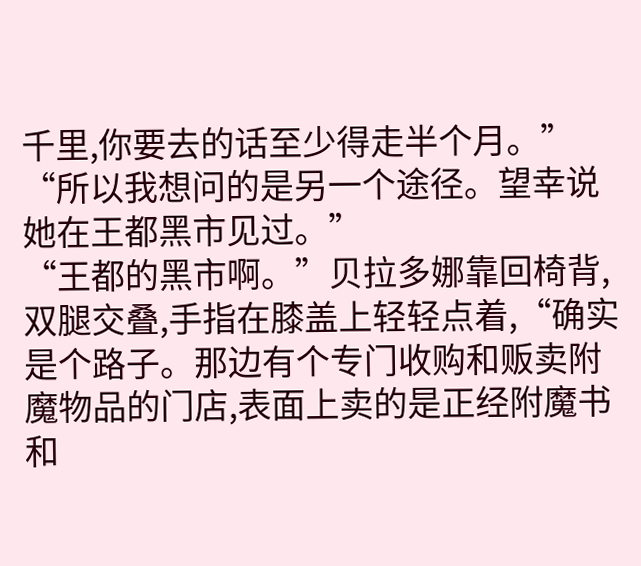千里,你要去的话至少得走半个月。”
“所以我想问的是另一个途径。望幸说她在王都黑市见过。”
“王都的黑市啊。”贝拉多娜靠回椅背,双腿交叠,手指在膝盖上轻轻点着,“确实是个路子。那边有个专门收购和贩卖附魔物品的门店,表面上卖的是正经附魔书和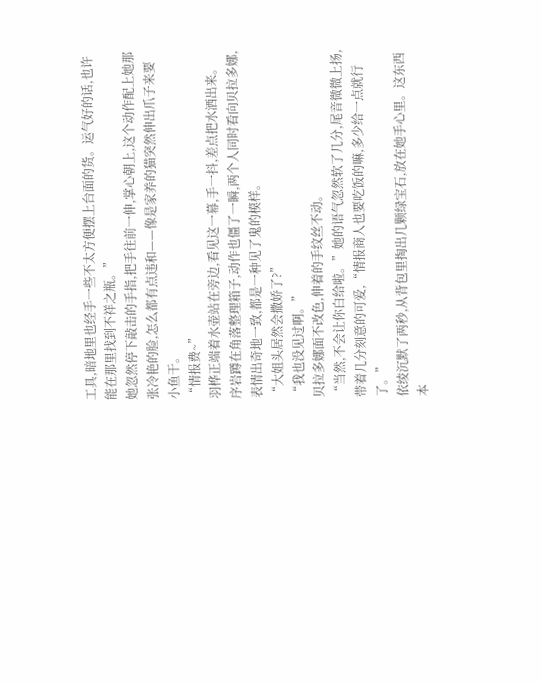工具,暗地里也经手一些不太方便摆上台面的货。运气好的话,也许能在那里找到不祥之瓶。”
她忽然停下敲击的手指,把手往前一伸,掌心朝上,这个动作配上她那张冷艳的脸,怎么都有点违和——像是家养的猫突然伸出爪子来要小鱼干。
“情报费~”
羽桦正端着水壶站在旁边,看见这一幕,手一抖,差点把水洒出来。
序岩蹲在角落整理箱子,动作也僵了一瞬,两个人同时看向贝拉多娜,表情出奇地一致,都是一种见了鬼的模样。
“大姐头居然会撒娇了?”
“我也没见过啊。”
贝拉多娜面不改色,伸着的手纹丝不动。
“当然,不会让你白给啦。”她的语气忽然软了几分,尾音微微上扬,带着几分刻意的可爱,“情报商人也要吃饭的嘛,多少给一点就行了。”
依绫沉默了两秒,从背包里掏出几颗绿宝石,放在她手心里。这东西本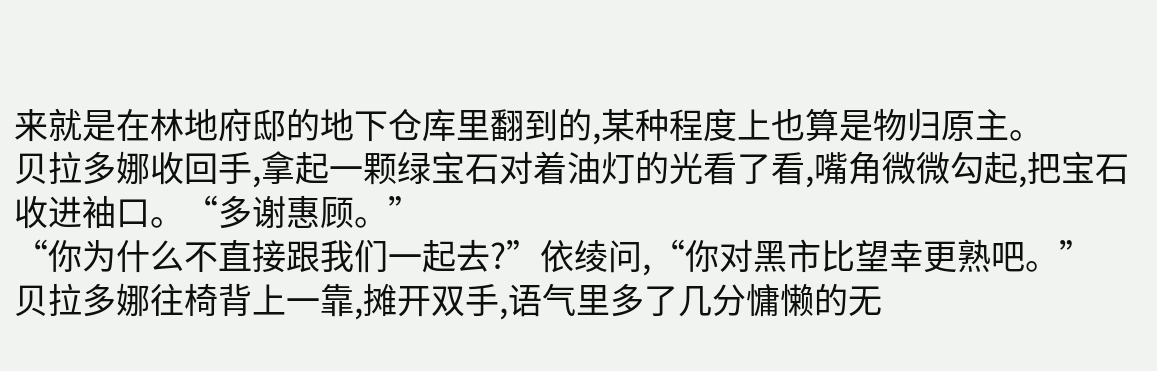来就是在林地府邸的地下仓库里翻到的,某种程度上也算是物归原主。
贝拉多娜收回手,拿起一颗绿宝石对着油灯的光看了看,嘴角微微勾起,把宝石收进袖口。“多谢惠顾。”
“你为什么不直接跟我们一起去?”依绫问,“你对黑市比望幸更熟吧。”
贝拉多娜往椅背上一靠,摊开双手,语气里多了几分慵懒的无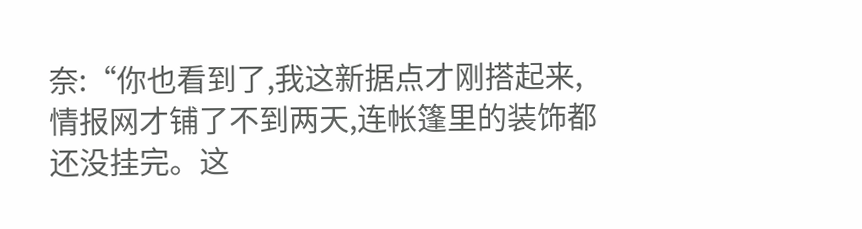奈:“你也看到了,我这新据点才刚搭起来,情报网才铺了不到两天,连帐篷里的装饰都还没挂完。这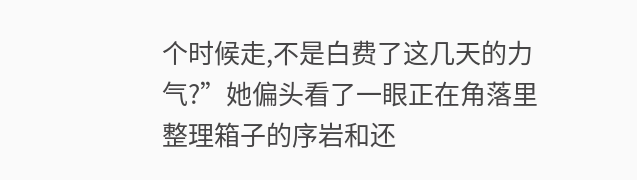个时候走,不是白费了这几天的力气?”她偏头看了一眼正在角落里整理箱子的序岩和还